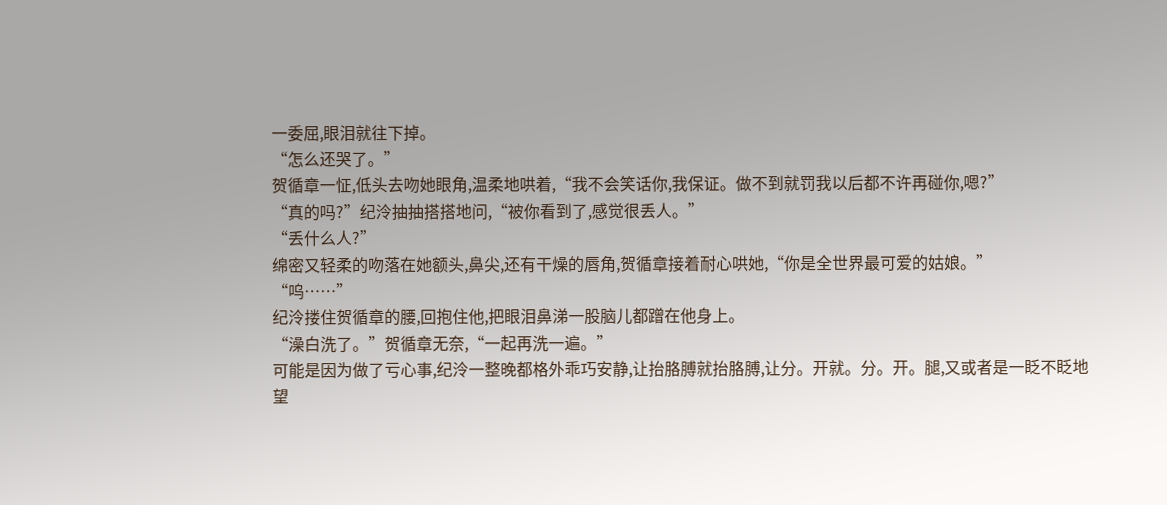一委屈,眼泪就往下掉。
“怎么还哭了。”
贺循章一怔,低头去吻她眼角,温柔地哄着,“我不会笑话你,我保证。做不到就罚我以后都不许再碰你,嗯?”
“真的吗?”纪泠抽抽搭搭地问,“被你看到了,感觉很丢人。”
“丢什么人?”
绵密又轻柔的吻落在她额头,鼻尖,还有干燥的唇角,贺循章接着耐心哄她,“你是全世界最可爱的姑娘。”
“呜……”
纪泠搂住贺循章的腰,回抱住他,把眼泪鼻涕一股脑儿都蹭在他身上。
“澡白洗了。”贺循章无奈,“一起再洗一遍。”
可能是因为做了亏心事,纪泠一整晚都格外乖巧安静,让抬胳膊就抬胳膊,让分。开就。分。开。腿,又或者是一眨不眨地望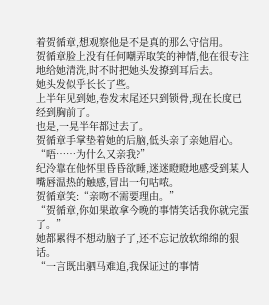着贺循章,想观察他是不是真的那么守信用。
贺循章脸上没有任何嘲弄取笑的神情,他在很专注地给她清洗,时不时把她头发撩到耳后去。
她头发似乎长长了些。
上半年见到她,卷发末尾还只到锁骨,现在长度已经到胸前了。
也是,一晃半年都过去了。
贺循章手掌垫着她的后脑,低头亲了亲她眉心。
“唔……为什么又亲我?”
纪泠靠在他怀里昏昏欲睡,迷迷瞪瞪地感受到某人嘴唇温热的触感,冒出一句咕哝。
贺循章笑:“亲吻不需要理由。”
“贺循章,你如果敢拿今晚的事情笑话我你就完蛋了。”
她都累得不想动脑子了,还不忘记放软绵绵的狠话。
“一言既出驷马难追,我保证过的事情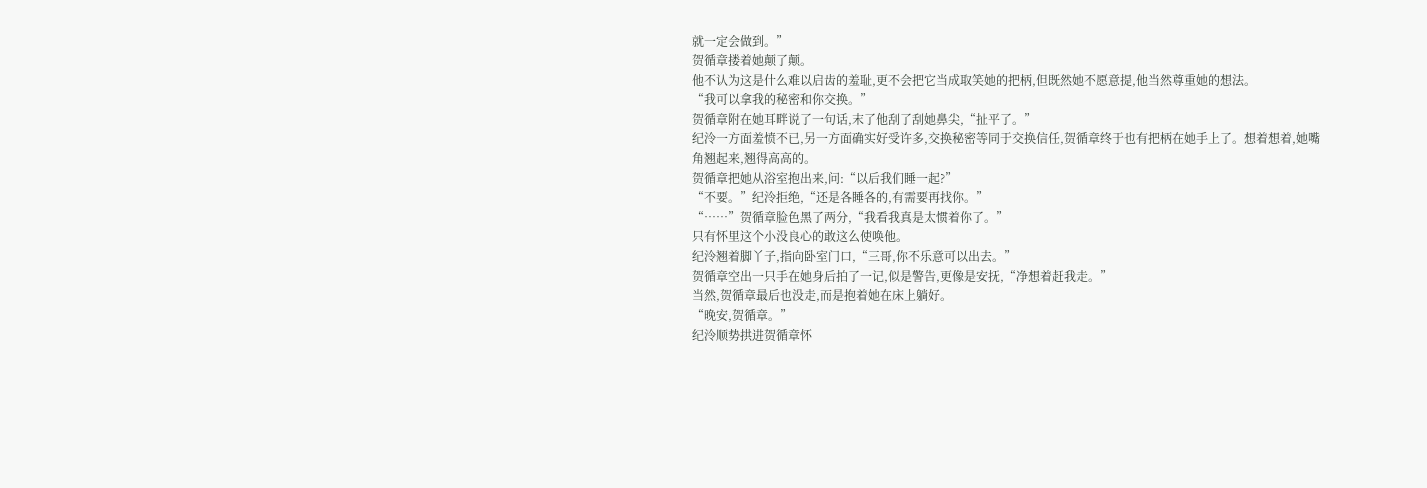就一定会做到。”
贺循章搂着她颠了颠。
他不认为这是什么难以启齿的羞耻,更不会把它当成取笑她的把柄,但既然她不愿意提,他当然尊重她的想法。
“我可以拿我的秘密和你交换。”
贺循章附在她耳畔说了一句话,末了他刮了刮她鼻尖,“扯平了。”
纪泠一方面羞愤不已,另一方面确实好受许多,交换秘密等同于交换信任,贺循章终于也有把柄在她手上了。想着想着,她嘴角翘起来,翘得高高的。
贺循章把她从浴室抱出来,问:“以后我们睡一起?”
“不要。”纪泠拒绝,“还是各睡各的,有需要再找你。”
“……”贺循章脸色黑了两分,“我看我真是太惯着你了。”
只有怀里这个小没良心的敢这么使唤他。
纪泠翘着脚丫子,指向卧室门口,“三哥,你不乐意可以出去。”
贺循章空出一只手在她身后拍了一记,似是警告,更像是安抚,“净想着赶我走。”
当然,贺循章最后也没走,而是抱着她在床上躺好。
“晚安,贺循章。”
纪泠顺势拱进贺循章怀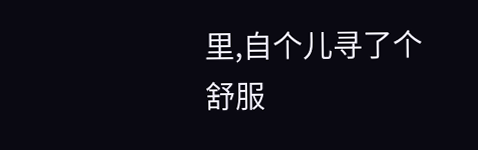里,自个儿寻了个舒服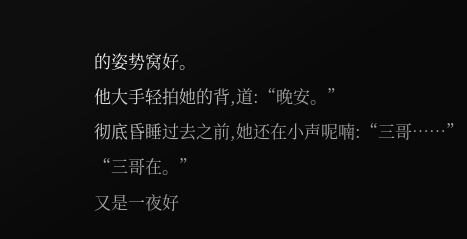的姿势窝好。
他大手轻拍她的背,道:“晚安。”
彻底昏睡过去之前,她还在小声呢喃:“三哥……”
“三哥在。”
又是一夜好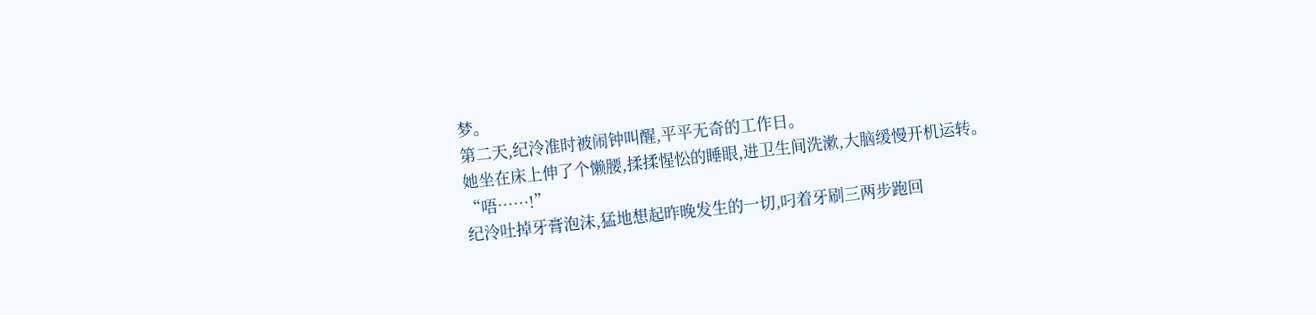梦。
第二天,纪泠准时被闹钟叫醒,平平无奇的工作日。
她坐在床上伸了个懒腰,揉揉惺忪的睡眼,进卫生间洗漱,大脑缓慢开机运转。
“唔……!”
纪泠吐掉牙膏泡沫,猛地想起昨晚发生的一切,叼着牙刷三两步跑回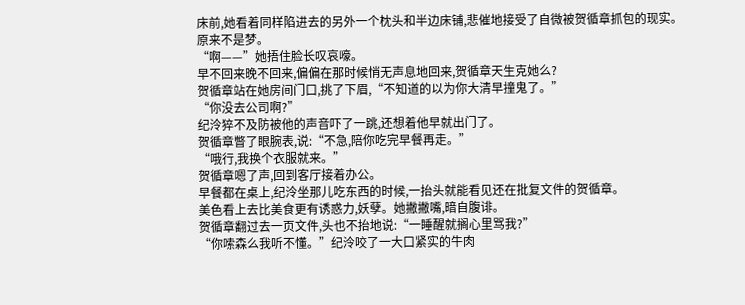床前,她看着同样陷进去的另外一个枕头和半边床铺,悲催地接受了自微被贺循章抓包的现实。
原来不是梦。
“啊——”她捂住脸长叹哀嚎。
早不回来晚不回来,偏偏在那时候悄无声息地回来,贺循章天生克她么?
贺循章站在她房间门口,挑了下眉,“不知道的以为你大清早撞鬼了。”
“你没去公司啊?”
纪泠猝不及防被他的声音吓了一跳,还想着他早就出门了。
贺循章瞥了眼腕表,说:“不急,陪你吃完早餐再走。”
“哦行,我换个衣服就来。”
贺循章嗯了声,回到客厅接着办公。
早餐都在桌上,纪泠坐那儿吃东西的时候,一抬头就能看见还在批复文件的贺循章。
美色看上去比美食更有诱惑力,妖孽。她撇撇嘴,暗自腹诽。
贺循章翻过去一页文件,头也不抬地说:“一睡醒就搁心里骂我?”
“你嗦森么我听不懂。”纪泠咬了一大口紧实的牛肉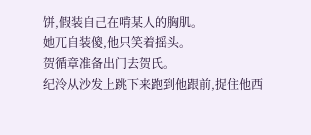饼,假装自己在啃某人的胸肌。
她兀自装傻,他只笑着摇头。
贺循章准备出门去贺氏。
纪泠从沙发上跳下来跑到他跟前,捉住他西